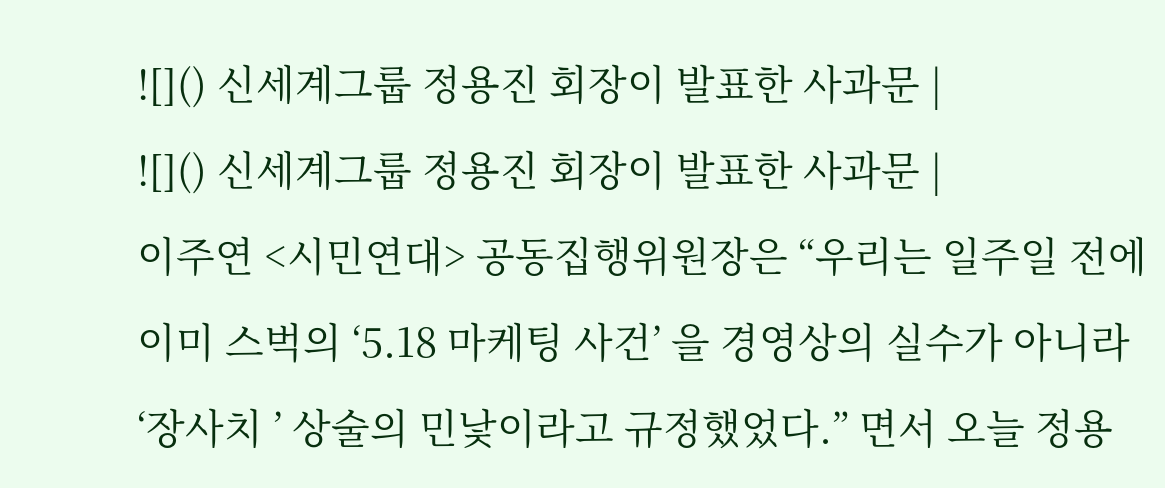![]() 신세계그룹 정용진 회장이 발표한 사과문 |
![]() 신세계그룹 정용진 회장이 발표한 사과문 |
이주연 <시민연대> 공동집행위원장은 “우리는 일주일 전에 이미 스벅의 ‘5.18 마케팅 사건’ 을 경영상의 실수가 아니라 ‘장사치 ’ 상술의 민낯이라고 규정했었다.” 면서 오늘 정용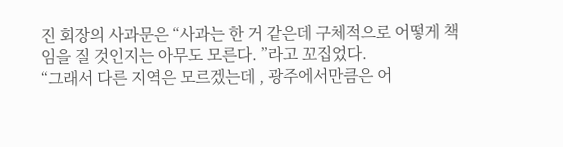진 회장의 사과문은 “사과는 한 거 같은데 구체적으로 어떻게 책임을 질 것인지는 아무도 모른다. ”라고 꼬집었다.
“그래서 다른 지역은 모르겠는데 , 광주에서만큼은 어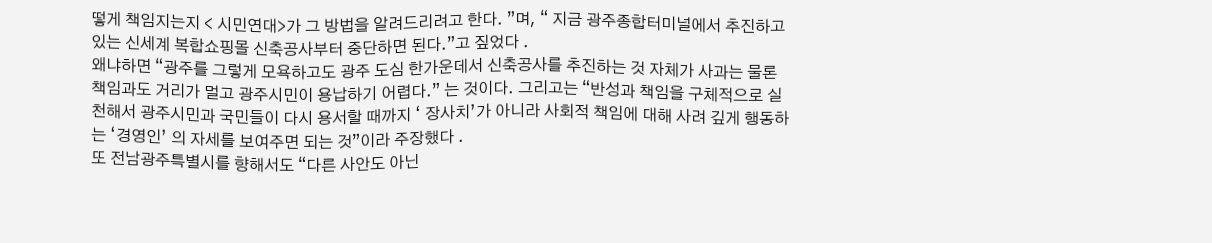떻게 책임지는지 < 시민연대>가 그 방법을 알려드리려고 한다. ”며, “ 지금 광주종합터미널에서 추진하고 있는 신세계 복합쇼핑몰 신축공사부터 중단하면 된다.”고 짚었다 .
왜냐하면 “광주를 그렇게 모욕하고도 광주 도심 한가운데서 신축공사를 추진하는 것 자체가 사과는 물론 책임과도 거리가 멀고 광주시민이 용납하기 어렵다.” 는 것이다. 그리고는 “반성과 책임을 구체적으로 실천해서 광주시민과 국민들이 다시 용서할 때까지 ‘ 장사치’가 아니라 사회적 책임에 대해 사려 깊게 행동하는 ‘경영인’ 의 자세를 보여주면 되는 것”이라 주장했다 .
또 전남광주특별시를 향해서도 “다른 사안도 아닌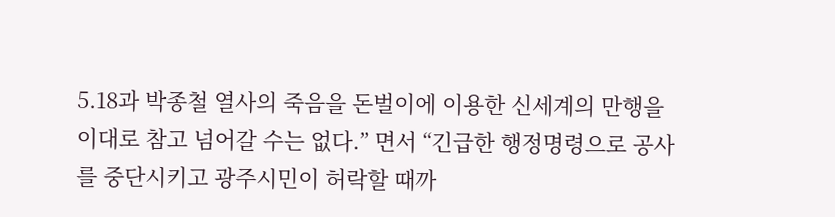5.18과 박종철 열사의 죽음을 돈벌이에 이용한 신세계의 만행을 이대로 참고 넘어갈 수는 없다.” 면서 “긴급한 행정명령으로 공사를 중단시키고 광주시민이 허락할 때까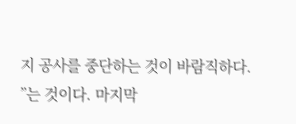지 공사를 중단하는 것이 바람직하다. ”는 것이다. 마지막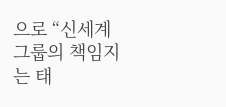으로 “신세계그룹의 책임지는 태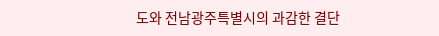도와 전남광주특별시의 과감한 결단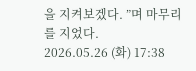을 지켜보겠다. ”며 마무리를 지었다.
2026.05.26 (화) 17:38